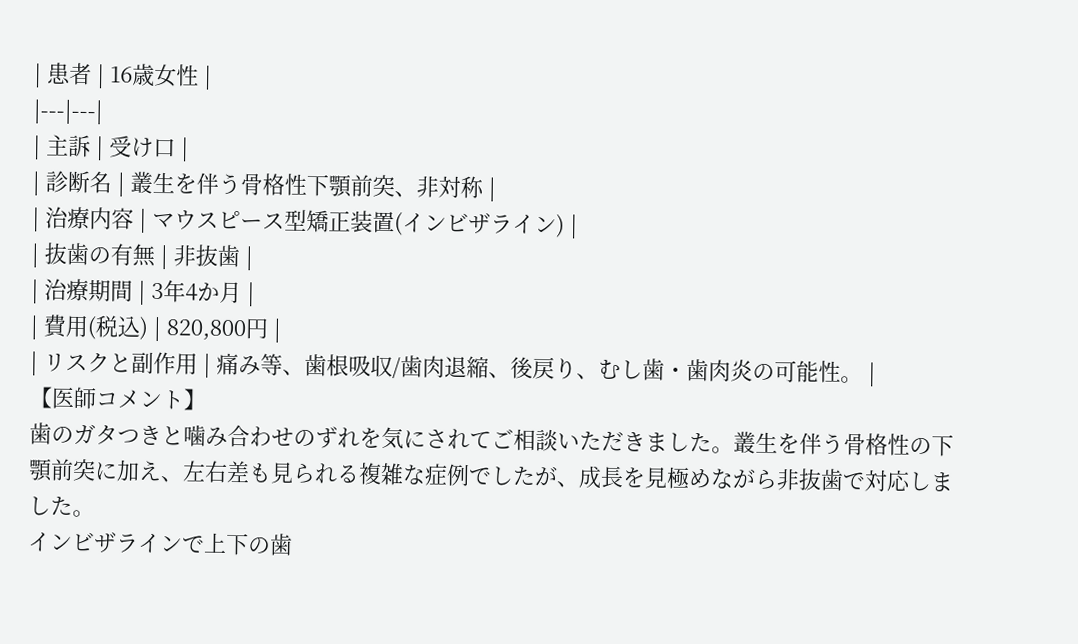| 患者 | 16歳女性 |
|---|---|
| 主訴 | 受け口 |
| 診断名 | 叢生を伴う骨格性下顎前突、非対称 |
| 治療内容 | マウスピース型矯正装置(インビザライン) |
| 抜歯の有無 | 非抜歯 |
| 治療期間 | 3年4か月 |
| 費用(税込) | 820,800円 |
| リスクと副作用 | 痛み等、歯根吸収/歯肉退縮、後戻り、むし歯・歯肉炎の可能性。 |
【医師コメント】
歯のガタつきと噛み合わせのずれを気にされてご相談いただきました。叢生を伴う骨格性の下顎前突に加え、左右差も見られる複雑な症例でしたが、成長を見極めながら非抜歯で対応しました。
インビザラインで上下の歯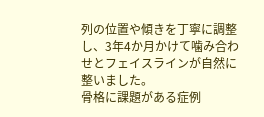列の位置や傾きを丁寧に調整し、3年4か月かけて噛み合わせとフェイスラインが自然に整いました。
骨格に課題がある症例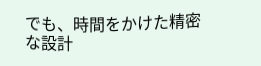でも、時間をかけた精密な設計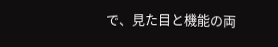で、見た目と機能の両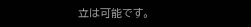立は可能です。